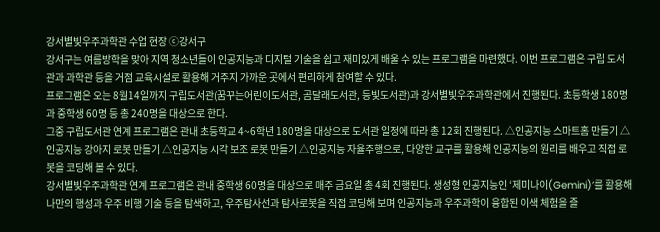강서별빛우주과학관 수업 현장 ⓒ강서구
강서구는 여름방학을 맞아 지역 청소년들이 인공지능과 디지털 기술을 쉽고 재미있게 배울 수 있는 프로그램을 마련했다. 이번 프로그램은 구립 도서관과 과학관 등을 거점 교육시설로 활용해 거주지 가까운 곳에서 편리하게 참여할 수 있다.
프로그램은 오는 8월14일까지 구립도서관(꿈꾸는어린이도서관, 곰달래도서관, 등빛도서관)과 강서별빛우주과학관에서 진행된다. 초등학생 180명과 중학생 60명 등 총 240명을 대상으로 한다.
그중 구립도서관 연계 프로그램은 관내 초등학교 4~6학년 180명을 대상으로 도서관 일정에 따라 총 12회 진행된다. △인공지능 스마트홈 만들기 △인공지능 강아지 로봇 만들기 △인공지능 시각 보조 로봇 만들기 △인공지능 자율주행으로, 다양한 교구를 활용해 인공지능의 원리를 배우고 직접 로봇을 코딩해 볼 수 있다.
강서별빛우주과학관 연계 프로그램은 관내 중학생 60명을 대상으로 매주 금요일 총 4회 진행된다. 생성형 인공지능인 ‘제미나이(Gemini)’를 활용해 나만의 행성과 우주 비행 기술 등을 탐색하고, 우주탐사선과 탐사로봇을 직접 코딩해 보며 인공지능과 우주과학이 융합된 이색 체험을 즐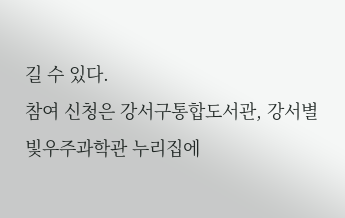길 수 있다.
참여 신청은 강서구통합도서관, 강서별빛우주과학관 누리집에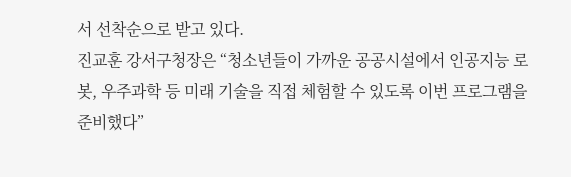서 선착순으로 받고 있다.
진교훈 강서구청장은 “청소년들이 가까운 공공시설에서 인공지능 로봇, 우주과학 등 미래 기술을 직접 체험할 수 있도록 이번 프로그램을 준비했다”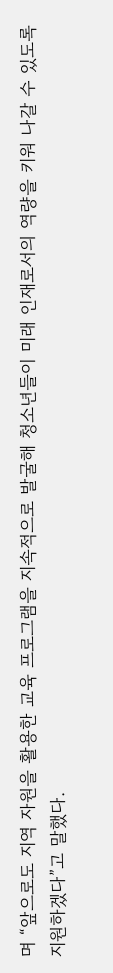며 “앞으로도 지역 자원을 활용한 교육 프로그램을 지속적으로 발굴해 청소년들이 미래 인재로서의 역량을 키워 나갈 수 있도록 지원하겠다”고 말했다.